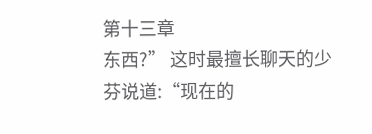第十三章
东西?” 这时最擅长聊天的少芬说道:“现在的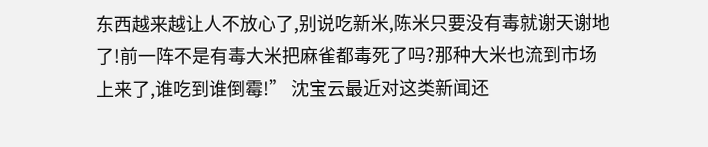东西越来越让人不放心了,别说吃新米,陈米只要没有毒就谢天谢地了!前一阵不是有毒大米把麻雀都毒死了吗?那种大米也流到市场上来了,谁吃到谁倒霉!” 沈宝云最近对这类新闻还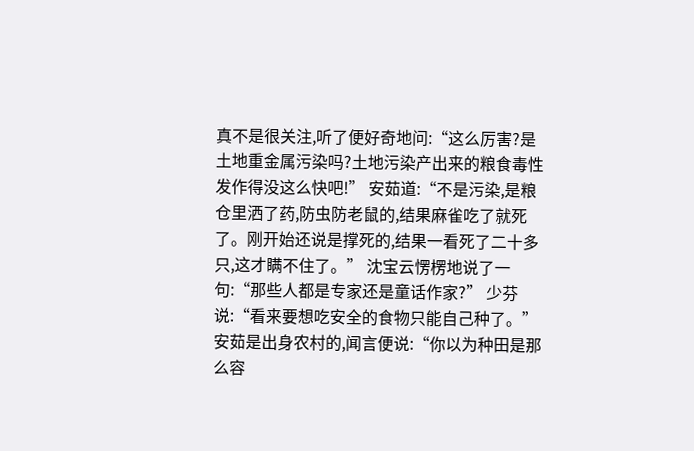真不是很关注,听了便好奇地问:“这么厉害?是土地重金属污染吗?土地污染产出来的粮食毒性发作得没这么快吧!” 安茹道:“不是污染,是粮仓里洒了药,防虫防老鼠的,结果麻雀吃了就死了。刚开始还说是撑死的,结果一看死了二十多只,这才瞒不住了。” 沈宝云愣楞地说了一句:“那些人都是专家还是童话作家?” 少芬说:“看来要想吃安全的食物只能自己种了。” 安茹是出身农村的,闻言便说:“你以为种田是那么容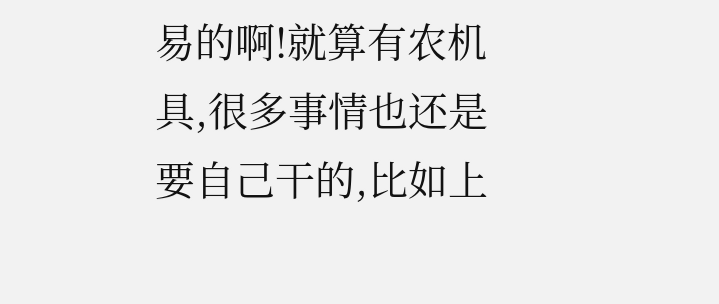易的啊!就算有农机具,很多事情也还是要自己干的,比如上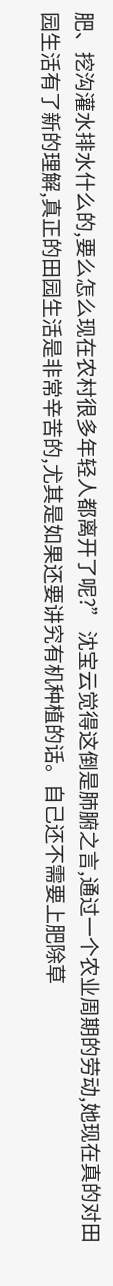肥、挖沟灌水排水什么的,要么怎么现在农村很多年轻人都离开了呢?” 沈宝云觉得这倒是肺腑之言,通过一个农业周期的劳动,她现在真的对田园生活有了新的理解,真正的田园生活是非常辛苦的,尤其是如果还要讲究有机种植的话。自己还不需要上肥除草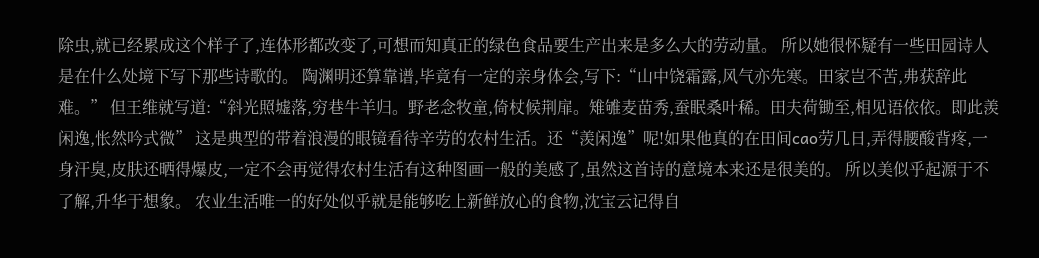除虫,就已经累成这个样子了,连体形都改变了,可想而知真正的绿色食品要生产出来是多么大的劳动量。 所以她很怀疑有一些田园诗人是在什么处境下写下那些诗歌的。 陶渊明还算靠谱,毕竟有一定的亲身体会,写下:“山中饶霜露,风气亦先寒。田家岂不苦,弗获辞此难。” 但王维就写道:“斜光照墟落,穷巷牛羊归。野老念牧童,倚杖候荆扉。雉雊麦苗秀,蚕眠桑叶稀。田夫荷锄至,相见语依依。即此羡闲逸,怅然吟式微” 这是典型的带着浪漫的眼镜看待辛劳的农村生活。还“羡闲逸”呢!如果他真的在田间cao劳几日,弄得腰酸背疼,一身汗臭,皮肤还晒得爆皮,一定不会再觉得农村生活有这种图画一般的美感了,虽然这首诗的意境本来还是很美的。 所以美似乎起源于不了解,升华于想象。 农业生活唯一的好处似乎就是能够吃上新鲜放心的食物,沈宝云记得自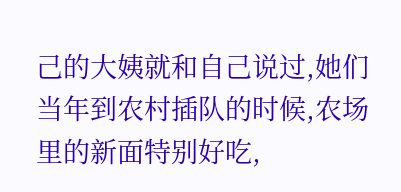己的大姨就和自己说过,她们当年到农村插队的时候,农场里的新面特别好吃,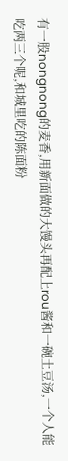有一股nongnong的麦香,用新面做的大馒头再配上rou酱和一碗土豆汤,一个人能吃两三个呢,和城里吃的陈面粉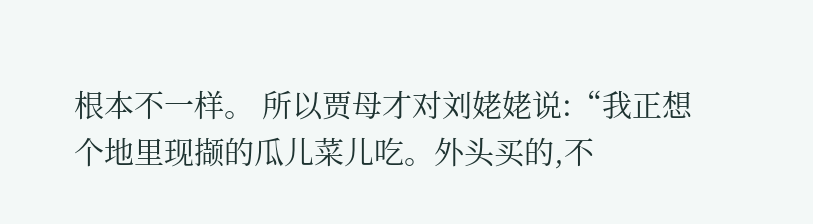根本不一样。 所以贾母才对刘姥姥说:“我正想个地里现撷的瓜儿菜儿吃。外头买的,不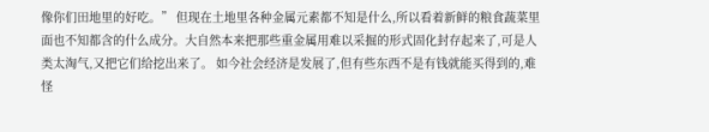像你们田地里的好吃。” 但现在土地里各种金属元素都不知是什么,所以看着新鲜的粮食蔬菜里面也不知都含的什么成分。大自然本来把那些重金属用难以采掘的形式固化封存起来了,可是人类太淘气,又把它们给挖出来了。 如今社会经济是发展了,但有些东西不是有钱就能买得到的,难怪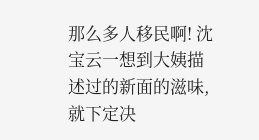那么多人移民啊! 沈宝云一想到大姨描述过的新面的滋味,就下定决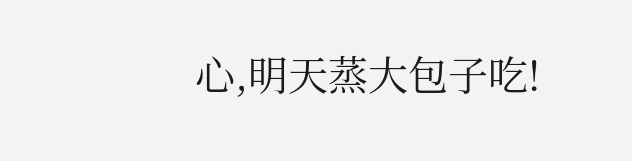心,明天蒸大包子吃!